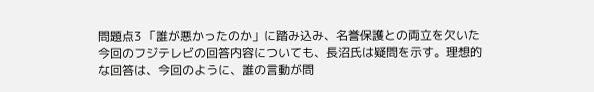問題点3 「誰が悪かったのか」に踏み込み、名誉保護との両立を欠いた
今回のフジテレビの回答内容についても、長沼氏は疑問を示す。理想的な回答は、今回のように、誰の言動が問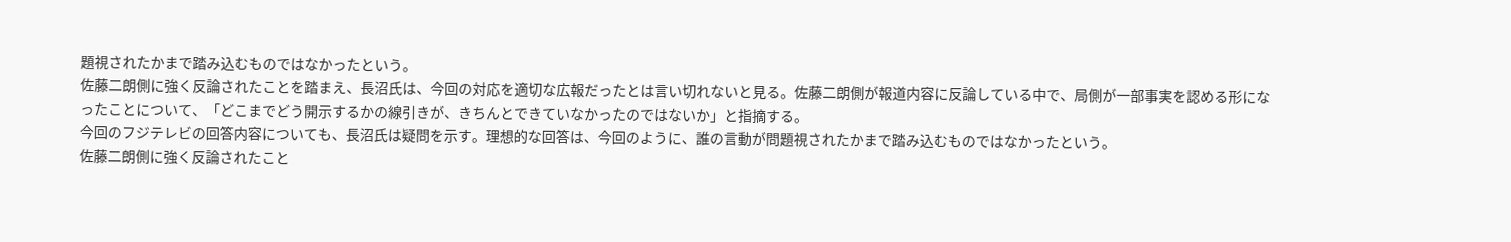題視されたかまで踏み込むものではなかったという。
佐藤二朗側に強く反論されたことを踏まえ、長沼氏は、今回の対応を適切な広報だったとは言い切れないと見る。佐藤二朗側が報道内容に反論している中で、局側が一部事実を認める形になったことについて、「どこまでどう開示するかの線引きが、きちんとできていなかったのではないか」と指摘する。
今回のフジテレビの回答内容についても、長沼氏は疑問を示す。理想的な回答は、今回のように、誰の言動が問題視されたかまで踏み込むものではなかったという。
佐藤二朗側に強く反論されたこと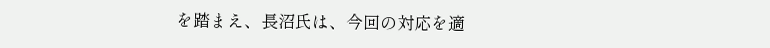を踏まえ、長沼氏は、今回の対応を適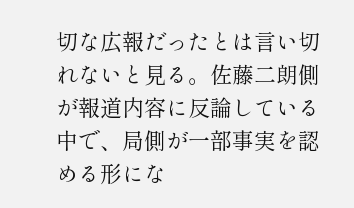切な広報だったとは言い切れないと見る。佐藤二朗側が報道内容に反論している中で、局側が一部事実を認める形にな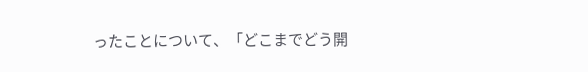ったことについて、「どこまでどう開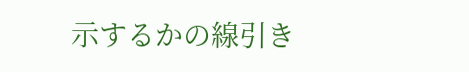示するかの線引き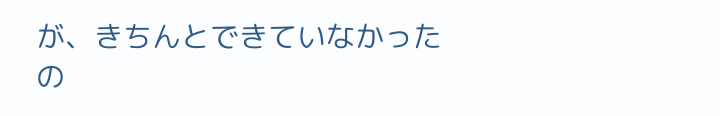が、きちんとできていなかったの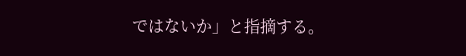ではないか」と指摘する。